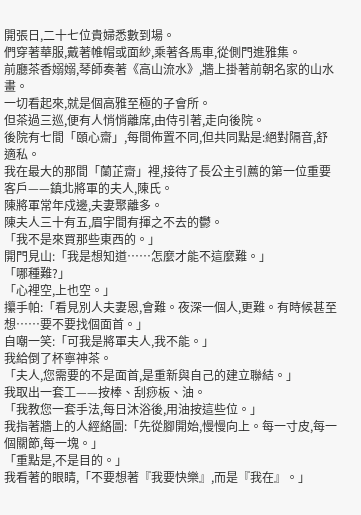開張日,二十七位貴婦悉數到場。
們穿著華服,戴著帷帽或面紗,乘著各馬車,從側門進雅集。
前廳茶香嫋嫋,琴師奏著《高山流水》,牆上掛著前朝名家的山水畫。
一切看起來,就是個高雅至極的子會所。
但茶過三巡,便有人悄悄離席,由侍引著,走向後院。
後院有七間「頤心齋」,每間佈置不同,但共同點是:絕對隔音,舒適私。
我在最大的那間「蘭芷齋」裡,接待了長公主引薦的第一位重要客戶——鎮北將軍的夫人,陳氏。
陳將軍常年戍邊,夫妻聚離多。
陳夫人三十有五,眉宇間有揮之不去的鬱。
「我不是來買那些東西的。」
開門見山:「我是想知道……怎麼才能不這麼難。」
「哪種難?」
「心裡空,上也空。」
攥手帕:「看見別人夫妻恩,會難。夜深一個人,更難。有時候甚至想……要不要找個面首。」
自嘲一笑:「可我是將軍夫人,我不能。」
我給倒了杯寧神茶。
「夫人,您需要的不是面首,是重新與自己的建立聯結。」
我取出一套工——按棒、刮痧板、油。
「我教您一套手法,每日沐浴後,用油按這些位。」
我指著牆上的人經絡圖:「先從腳開始,慢慢向上。每一寸皮,每一個關節,每一塊。」
「重點是,不是目的。」
我看著的眼睛,「不要想著『我要快樂』,而是『我在』。」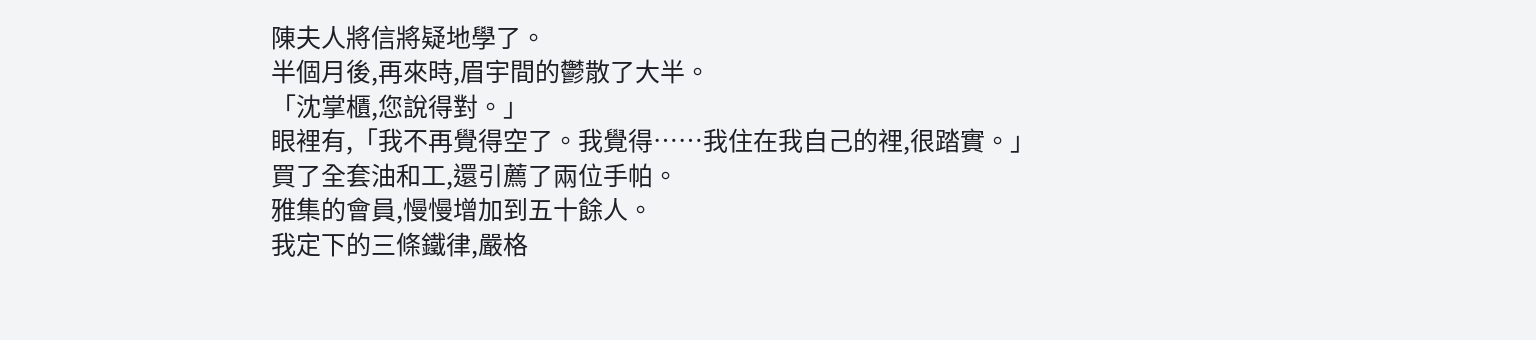陳夫人將信將疑地學了。
半個月後,再來時,眉宇間的鬱散了大半。
「沈掌櫃,您說得對。」
眼裡有,「我不再覺得空了。我覺得……我住在我自己的裡,很踏實。」
買了全套油和工,還引薦了兩位手帕。
雅集的會員,慢慢增加到五十餘人。
我定下的三條鐵律,嚴格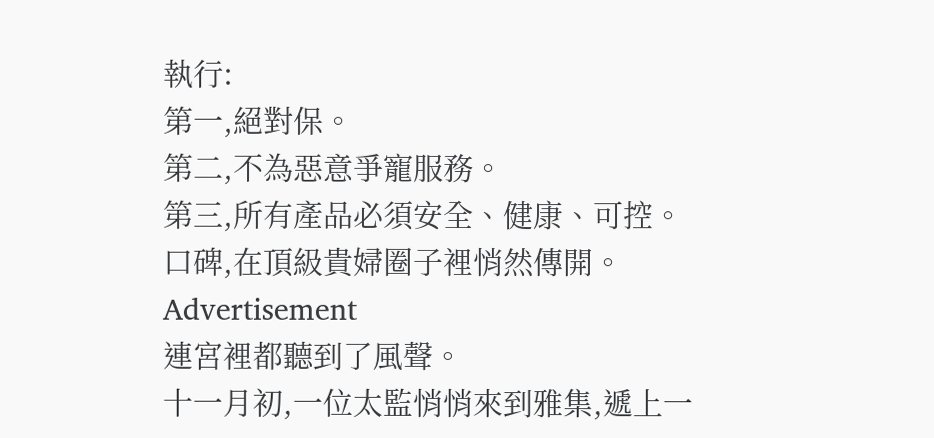執行:
第一,絕對保。
第二,不為惡意爭寵服務。
第三,所有產品必須安全、健康、可控。
口碑,在頂級貴婦圈子裡悄然傳開。
Advertisement
連宮裡都聽到了風聲。
十一月初,一位太監悄悄來到雅集,遞上一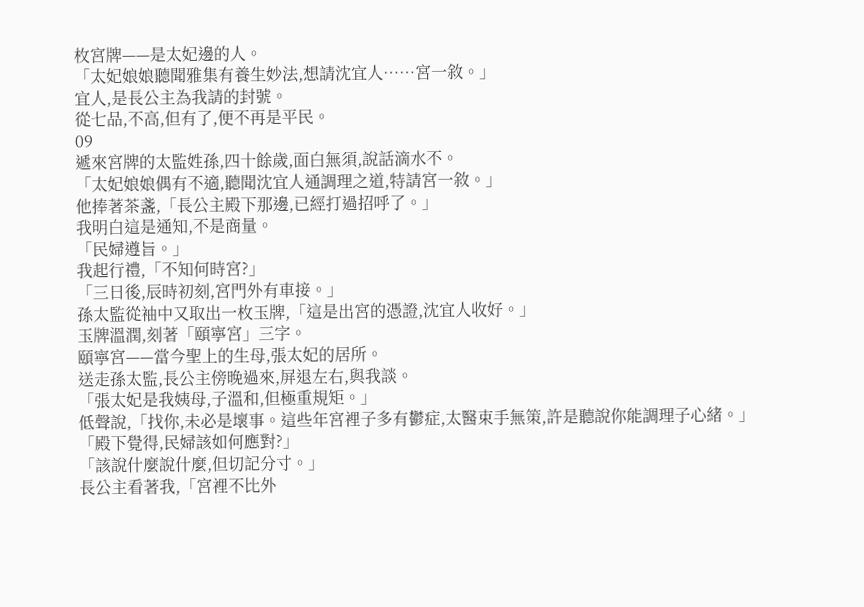枚宮牌——是太妃邊的人。
「太妃娘娘聽聞雅集有養生妙法,想請沈宜人……宮一敘。」
宜人,是長公主為我請的封號。
從七品,不高,但有了,便不再是平民。
09
遞來宮牌的太監姓孫,四十餘歲,面白無須,說話滴水不。
「太妃娘娘偶有不適,聽聞沈宜人通調理之道,特請宮一敘。」
他捧著茶盞,「長公主殿下那邊,已經打過招呼了。」
我明白這是通知,不是商量。
「民婦遵旨。」
我起行禮,「不知何時宮?」
「三日後,辰時初刻,宮門外有車接。」
孫太監從袖中又取出一枚玉牌,「這是出宮的憑證,沈宜人收好。」
玉牌溫潤,刻著「頤寧宮」三字。
頤寧宮——當今聖上的生母,張太妃的居所。
送走孫太監,長公主傍晚過來,屏退左右,與我談。
「張太妃是我姨母,子溫和,但極重規矩。」
低聲說,「找你,未必是壞事。這些年宮裡子多有鬱症,太醫束手無策,許是聽說你能調理子心緒。」
「殿下覺得,民婦該如何應對?」
「該說什麼說什麼,但切記分寸。」
長公主看著我,「宮裡不比外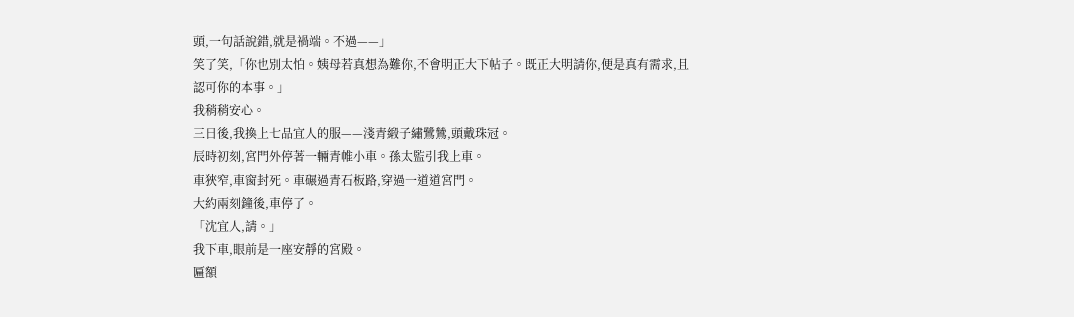頭,一句話說錯,就是禍端。不過——」
笑了笑,「你也別太怕。姨母若真想為難你,不會明正大下帖子。既正大明請你,便是真有需求,且認可你的本事。」
我稍稍安心。
三日後,我換上七品宜人的服——淺青緞子繡鷺鷥,頭戴珠冠。
辰時初刻,宮門外停著一輛青帷小車。孫太監引我上車。
車狹窄,車窗封死。車碾過青石板路,穿過一道道宮門。
大約兩刻鐘後,車停了。
「沈宜人,請。」
我下車,眼前是一座安靜的宮殿。
匾額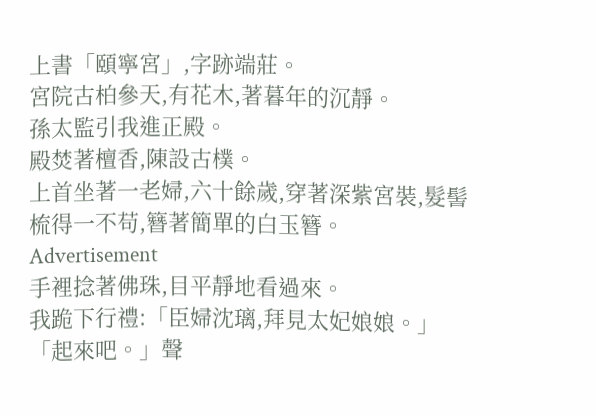上書「頤寧宮」,字跡端莊。
宮院古柏參天,有花木,著暮年的沉靜。
孫太監引我進正殿。
殿焚著檀香,陳設古樸。
上首坐著一老婦,六十餘歲,穿著深紫宮裝,髮髻梳得一不苟,簪著簡單的白玉簪。
Advertisement
手裡捻著佛珠,目平靜地看過來。
我跪下行禮:「臣婦沈璃,拜見太妃娘娘。」
「起來吧。」聲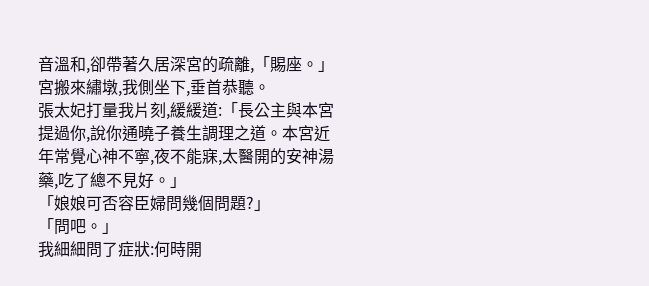音溫和,卻帶著久居深宮的疏離,「賜座。」
宮搬來繡墩,我側坐下,垂首恭聽。
張太妃打量我片刻,緩緩道:「長公主與本宮提過你,說你通曉子養生調理之道。本宮近年常覺心神不寧,夜不能寐,太醫開的安神湯藥,吃了總不見好。」
「娘娘可否容臣婦問幾個問題?」
「問吧。」
我細細問了症狀:何時開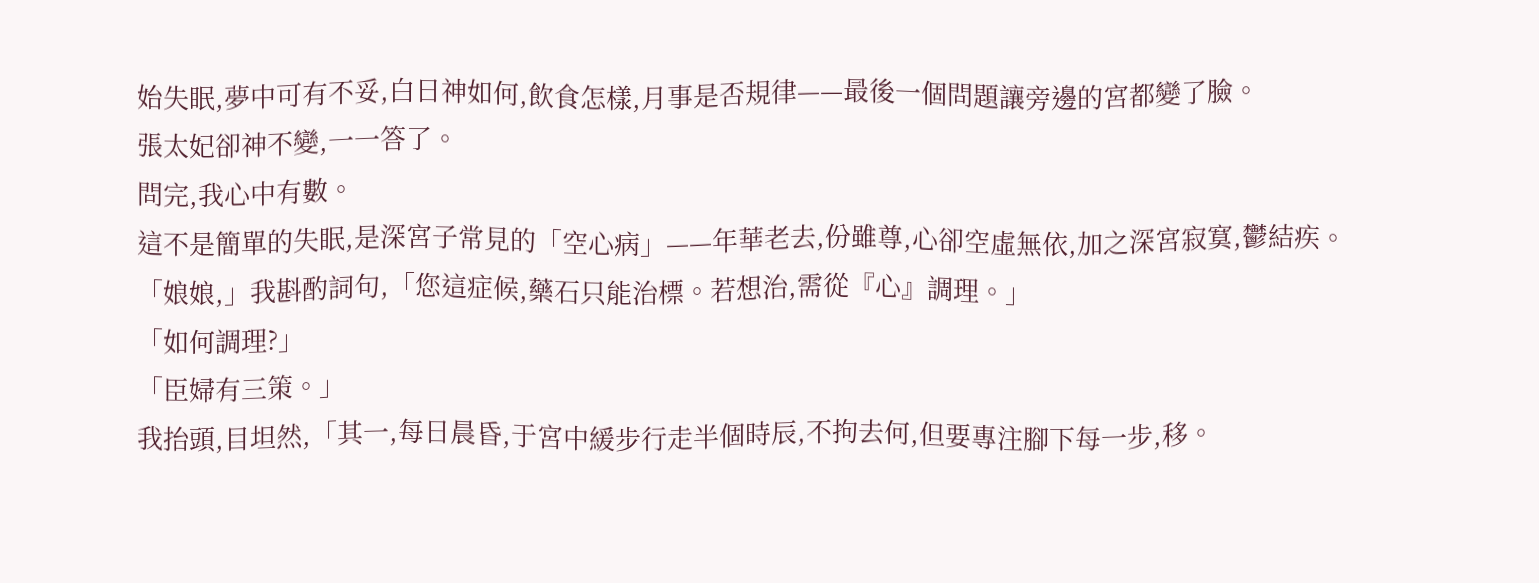始失眠,夢中可有不妥,白日神如何,飲食怎樣,月事是否規律——最後一個問題讓旁邊的宮都變了臉。
張太妃卻神不變,一一答了。
問完,我心中有數。
這不是簡單的失眠,是深宮子常見的「空心病」——年華老去,份雖尊,心卻空虛無依,加之深宮寂寞,鬱結疾。
「娘娘,」我斟酌詞句,「您這症候,藥石只能治標。若想治,需從『心』調理。」
「如何調理?」
「臣婦有三策。」
我抬頭,目坦然,「其一,每日晨昏,于宮中緩步行走半個時辰,不拘去何,但要專注腳下每一步,移。